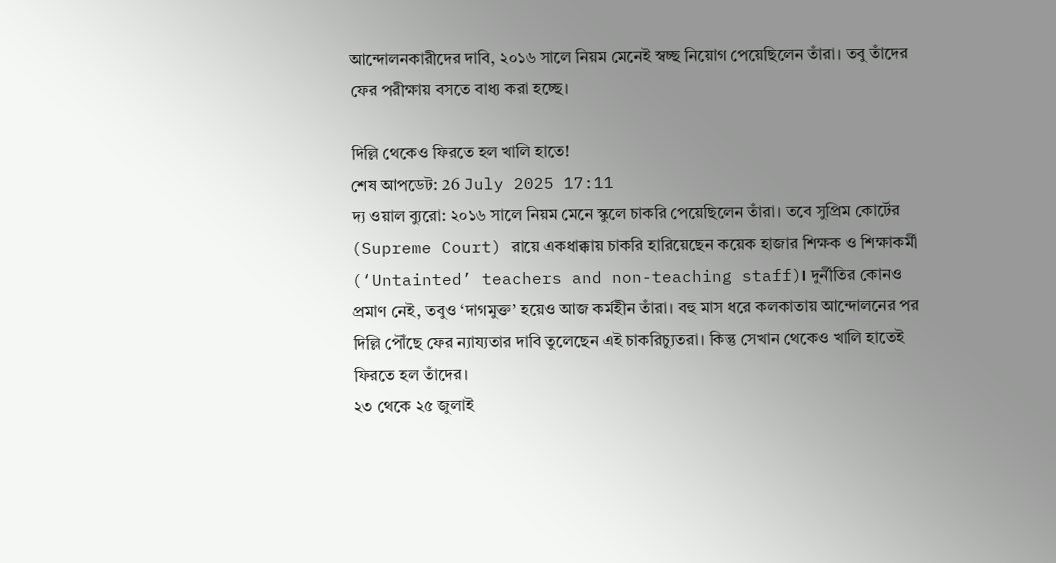আন্দোলনকারীদের দাবি, ২০১৬ সালে নিয়ম মেনেই স্বচ্ছ নিয়োগ পেয়েছিলেন তাঁরা। তবু তাঁদের ফের পরীক্ষায় বসতে বাধ্য করা হচ্ছে।

দিল্লি থেকেও ফিরতে হল খালি হাতে!
শেষ আপডেট: 26 July 2025 17:11
দ্য ওয়াল ব্যুরো: ২০১৬ সালে নিয়ম মেনে স্কুলে চাকরি পেয়েছিলেন তাঁরা। তবে সুপ্রিম কোর্টের (Supreme Court) রায়ে একধাক্কায় চাকরি হারিয়েছেন কয়েক হাজার শিক্ষক ও শিক্ষাকর্মী (‘Untainted’ teachers and non-teaching staff)। দুর্নীতির কোনও প্রমাণ নেই, তবুও ‘দাগমুক্ত’ হয়েও আজ কর্মহীন তাঁরা। বহু মাস ধরে কলকাতায় আন্দোলনের পর দিল্লি পৌঁছে ফের ন্যায্যতার দাবি তুলেছেন এই চাকরিচ্যুতরা। কিন্তু সেখান থেকেও খালি হাতেই ফিরতে হল তাঁদের।
২৩ থেকে ২৫ জুলাই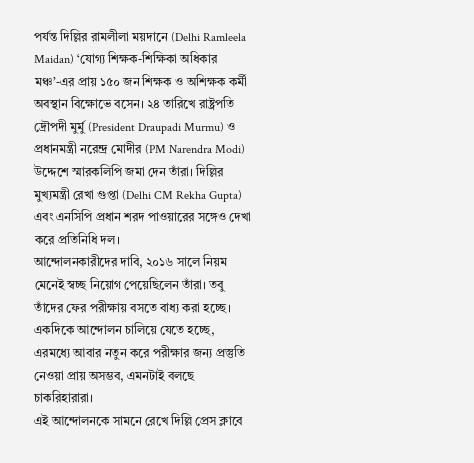পর্যন্ত দিল্লির রামলীলা ময়দানে (Delhi Ramleela Maidan) ‘যোগ্য শিক্ষক-শিক্ষিকা অধিকার মঞ্চ’-এর প্রায় ১৫০ জন শিক্ষক ও অশিক্ষক কর্মী অবস্থান বিক্ষোভে বসেন। ২৪ তারিখে রাষ্ট্রপতি দ্রৌপদী মুর্মু (President Draupadi Murmu) ও প্রধানমন্ত্রী নরেন্দ্র মোদীর (PM Narendra Modi) উদ্দেশে স্মারকলিপি জমা দেন তাঁরা। দিল্লির মুখ্যমন্ত্রী রেখা গুপ্তা (Delhi CM Rekha Gupta) এবং এনসিপি প্রধান শরদ পাওয়ারের সঙ্গেও দেখা করে প্রতিনিধি দল।
আন্দোলনকারীদের দাবি, ২০১৬ সালে নিয়ম মেনেই স্বচ্ছ নিয়োগ পেয়েছিলেন তাঁরা। তবু তাঁদের ফের পরীক্ষায় বসতে বাধ্য করা হচ্ছে। একদিকে আন্দোলন চালিয়ে যেতে হচ্ছে, এরমধ্যে আবার নতুন করে পরীক্ষার জন্য প্রস্তুতি নেওয়া প্রায় অসম্ভব, এমনটাই বলছে চাকরিহারারা।
এই আন্দোলনকে সামনে রেখে দিল্লি প্রেস ক্লাবে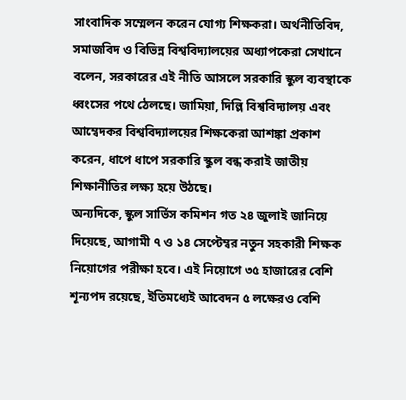সাংবাদিক সম্মেলন করেন যোগ্য শিক্ষকরা। অর্থনীতিবিদ, সমাজবিদ ও বিভিন্ন বিশ্ববিদ্যালয়ের অধ্যাপকেরা সেখানে বলেন, সরকারের এই নীতি আসলে সরকারি স্কুল ব্যবস্থাকে ধ্বংসের পথে ঠেলছে। জামিয়া, দিল্লি বিশ্ববিদ্যালয় এবং আম্বেদকর বিশ্ববিদ্যালয়ের শিক্ষকেরা আশঙ্কা প্রকাশ করেন, ধাপে ধাপে সরকারি স্কুল বন্ধ করাই জাতীয় শিক্ষানীতির লক্ষ্য হয়ে উঠছে।
অন্যদিকে, স্কুল সার্ভিস কমিশন গত ২৪ জুলাই জানিয়ে দিয়েছে, আগামী ৭ ও ১৪ সেপ্টেম্বর নতুন সহকারী শিক্ষক নিয়োগের পরীক্ষা হবে। এই নিয়োগে ৩৫ হাজারের বেশি শূন্যপদ রয়েছে, ইতিমধ্যেই আবেদন ৫ লক্ষেরও বেশি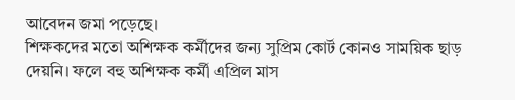আবেদন জমা পড়েছে।
শিক্ষকদের মতো অশিক্ষক কর্মীদের জন্য সুপ্রিম কোর্ট কোনও সাময়িক ছাড় দেয়নি। ফলে বহু অশিক্ষক কর্মী এপ্রিল মাস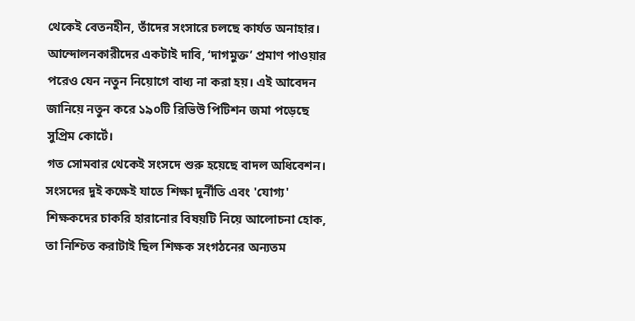থেকেই বেতনহীন, তাঁদের সংসারে চলছে কার্যত অনাহার। আন্দোলনকারীদের একটাই দাবি, ‘দাগমুক্ত’ প্রমাণ পাওয়ার পরেও যেন নতুন নিয়োগে বাধ্য না করা হয়। এই আবেদন জানিয়ে নতুন করে ১৯০টি রিভিউ পিটিশন জমা পড়েছে সুপ্রিম কোর্টে।
গত সোমবার থেকেই সংসদে শুরু হয়েছে বাদল অধিবেশন। সংসদের দুই কক্ষেই যাতে শিক্ষা দুর্নীতি এবং 'যোগ্য' শিক্ষকদের চাকরি হারানোর বিষয়টি নিয়ে আলোচনা হোক, তা নিশ্চিত করাটাই ছিল শিক্ষক সংগঠনের অন্যতম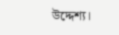উদ্দেশ্য।